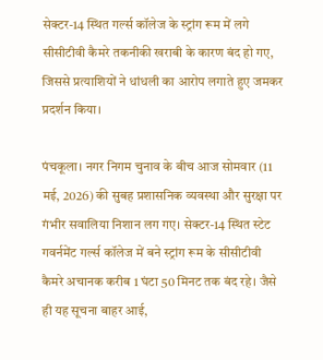सेक्टर-14 स्थित गर्ल्स कॉलेज के स्ट्रांग रूम में लगे सीसीटीवी कैमरे तकनीकी खराबी के कारण बंद हो गए, जिससे प्रत्याशियों ने धांधली का आरोप लगाते हुए जमकर प्रदर्शन किया।

पंचकूला। नगर निगम चुनाव के बीच आज सोमवार (11 मई, 2026) की सुबह प्रशासनिक व्यवस्था और सुरक्षा पर गंभीर सवालिया निशान लग गए। सेक्टर-14 स्थित स्टेट गवर्नमेंट गर्ल्स कॉलेज में बने स्ट्रांग रूम के सीसीटीवी कैमरे अचानक करीब 1 घंटा 50 मिनट तक बंद रहे। जैसे ही यह सूचना बाहर आई,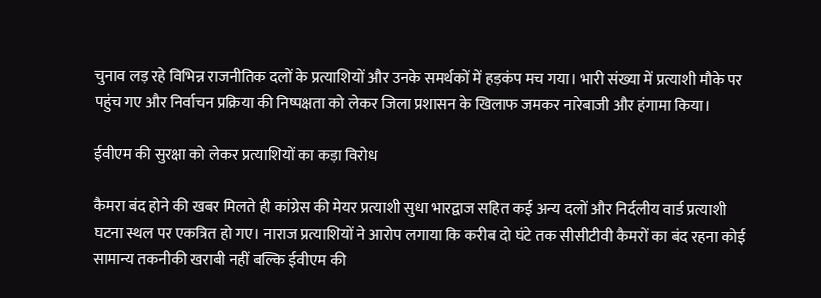चुनाव लड़ रहे विभिन्न राजनीतिक दलों के प्रत्याशियों और उनके समर्थकों में हड़कंप मच गया। भारी संख्या में प्रत्याशी मौके पर पहुंच गए और निर्वाचन प्रक्रिया की निष्पक्षता को लेकर जिला प्रशासन के खिलाफ जमकर नारेबाजी और हंगामा किया।

ईवीएम की सुरक्षा को लेकर प्रत्याशियों का कड़ा विरोध

कैमरा बंद होने की खबर मिलते ही कांग्रेस की मेयर प्रत्याशी सुधा भारद्वाज सहित कई अन्य दलों और निर्दलीय वार्ड प्रत्याशी घटना स्थल पर एकत्रित हो गए। नाराज प्रत्याशियों ने आरोप लगाया कि करीब दो घंटे तक सीसीटीवी कैमरों का बंद रहना कोई सामान्य तकनीकी खराबी नहीं बल्कि ईवीएम की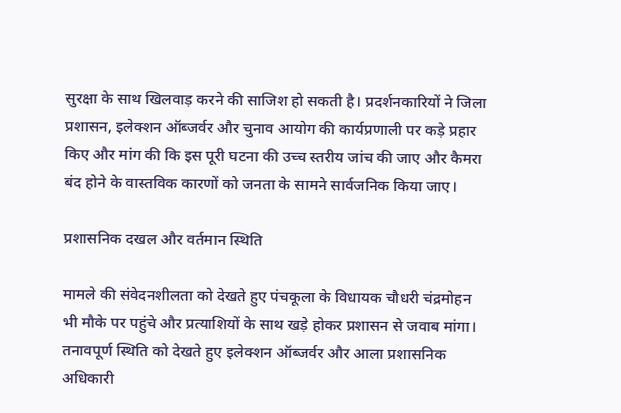सुरक्षा के साथ खिलवाड़ करने की साजिश हो सकती है। प्रदर्शनकारियों ने जिला प्रशासन, इलेक्शन ऑब्जर्वर और चुनाव आयोग की कार्यप्रणाली पर कड़े प्रहार किए और मांग की कि इस पूरी घटना की उच्च स्तरीय जांच की जाए और कैमरा बंद होने के वास्तविक कारणों को जनता के सामने सार्वजनिक किया जाए।

प्रशासनिक दखल और वर्तमान स्थिति

मामले की संवेदनशीलता को देखते हुए पंचकूला के विधायक चौधरी चंद्रमोहन भी मौके पर पहुंचे और प्रत्याशियों के साथ खड़े होकर प्रशासन से जवाब मांगा। तनावपूर्ण स्थिति को देखते हुए इलेक्शन ऑब्जर्वर और आला प्रशासनिक अधिकारी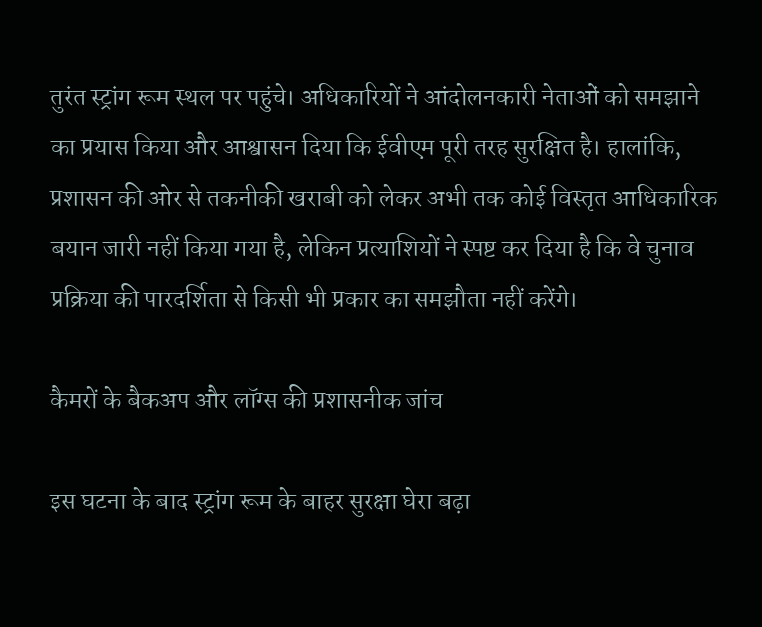तुरंत स्ट्रांग रूम स्थल पर पहुंचे। अधिकारियों ने आंदोलनकारी नेताओं को समझाने का प्रयास किया और आश्वासन दिया कि ईवीएम पूरी तरह सुरक्षित है। हालांकि, प्रशासन की ओर से तकनीकी खराबी को लेकर अभी तक कोई विस्तृत आधिकारिक बयान जारी नहीं किया गया है, लेकिन प्रत्याशियों ने स्पष्ट कर दिया है कि वे चुनाव प्रक्रिया की पारदर्शिता से किसी भी प्रकार का समझौता नहीं करेंगे।

कैमरों के बैकअप और लॉग्स की प्रशासनीक जांच

इस घटना के बाद स्ट्रांग रूम के बाहर सुरक्षा घेरा बढ़ा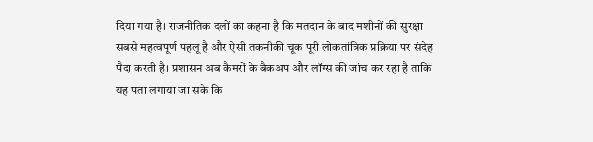दिया गया है। राजनीतिक दलों का कहना है कि मतदान के बाद मशीनों की सुरक्षा सबसे महत्वपूर्ण पहलू है और ऐसी तकनीकी चूक पूरी लोकतांत्रिक प्रक्रिया पर संदेह पैदा करती है। प्रशासन अब कैमरों के बैकअप और लॉग्स की जांच कर रहा है ताकि यह पता लगाया जा सके कि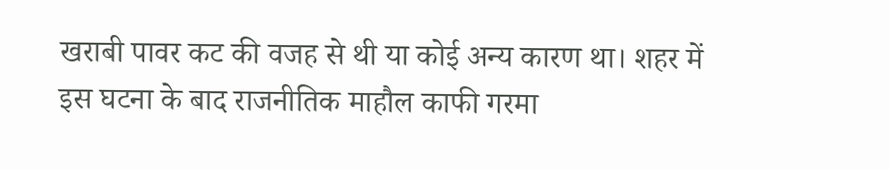खराबी पावर कट की वजह से थी या कोई अन्य कारण था। शहर में इस घटना के बाद राजनीतिक माहौल काफी गरमा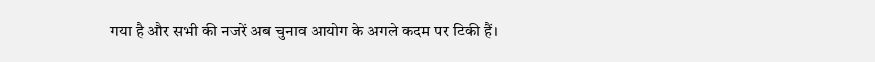गया है और सभी की नजरें अब चुनाव आयोग के अगले कदम पर टिकी हैं।